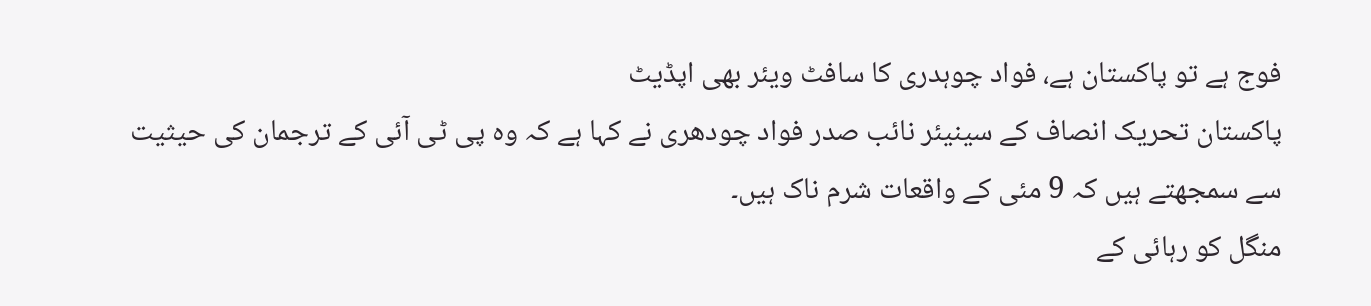فوج ہے تو پاکستان ہے، فواد چوہدری کا سافٹ ویئر بھی اپڈیٹ
پاکستان تحریک انصاف کے سینیئر نائب صدر فواد چودھری نے کہا ہے کہ وہ پی ٹی آئی کے ترجمان کی حیثیت سے سمجھتے ہیں کہ 9 مئی کے واقعات شرم ناک ہیں۔
منگل کو رہائی کے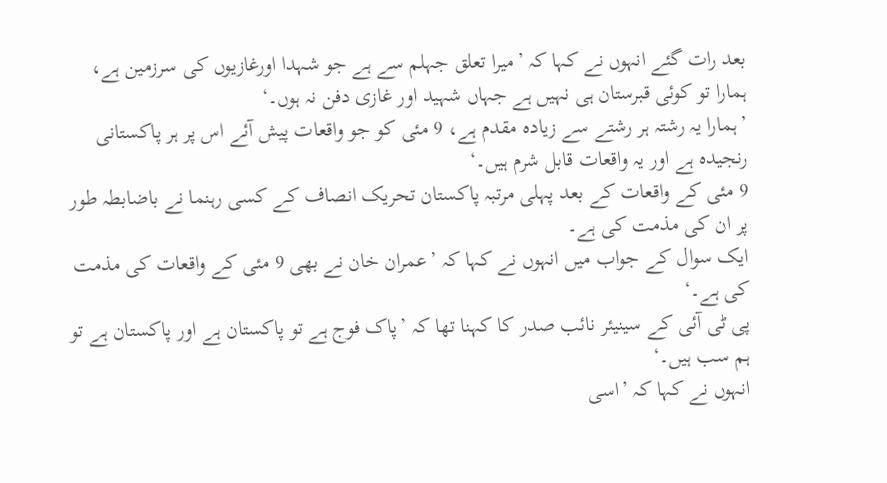بعد رات گئے انہوں نے کہا کہ ’میرا تعلق جہلم سے ہے جو شہدا اورغازیوں کی سرزمین ہے، ہمارا تو کوئی قبرستان ہی نہیں ہے جہاں شہید اور غازی دفن نہ ہوں۔‘
’ہمارا یہ رشتہ ہر رشتے سے زیادہ مقدم ہے، 9 مئی کو جو واقعات پیش آئے اس پر ہر پاکستانی رنجیدہ ہے اور یہ واقعات قابل شرم ہیں۔‘
9 مئی کے واقعات کے بعد پہلی مرتبہ پاکستان تحریک انصاف کے کسی رہنما نے باضابطہ طور پر ان کی مذمت کی ہے۔
ایک سوال کے جواب میں انہوں نے کہا کہ ’عمران خان نے بھی 9 مئی کے واقعات کی مذمت کی ہے۔‘
پی ٹی آئی کے سینیئر نائب صدر کا کہنا تھا کہ ’پاک فوج ہے تو پاکستان ہے اور پاکستان ہے تو ہم سب ہیں۔‘
انہوں نے کہا کہ ’اسی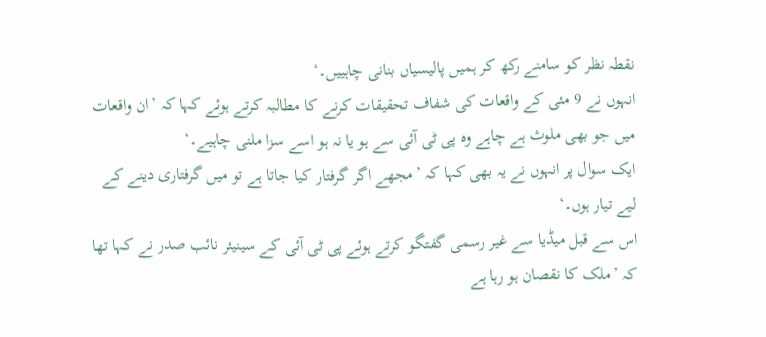نقطہ نظر کو سامنے رکھ کر ہمیں پالیسیاں بنانی چاہییں۔‘
انہوں نے 9 مئی کے واقعات کی شفاف تحقیقات کرنے کا مطالبہ کرتے ہوئے کہا کہ ’ان واقعات میں جو بھی ملوث ہے چاہے وہ پی ٹی آئی سے ہو یا نہ ہو اسے سزا ملنی چاہیے۔‘
ایک سوال پر انہوں نے یہ بھی کہا کہ ’مجھے اگر گرفتار کیا جاتا ہے تو میں گرفتاری دینے کے لیے تیار ہوں۔‘
اس سے قبل میڈیا سے غیر رسمی گفتگو کرتے ہوئے پی ٹی آئی کے سینیئر نائب صدر نے کہا تھا کہ ’ملک کا نقصان ہو رہا ہے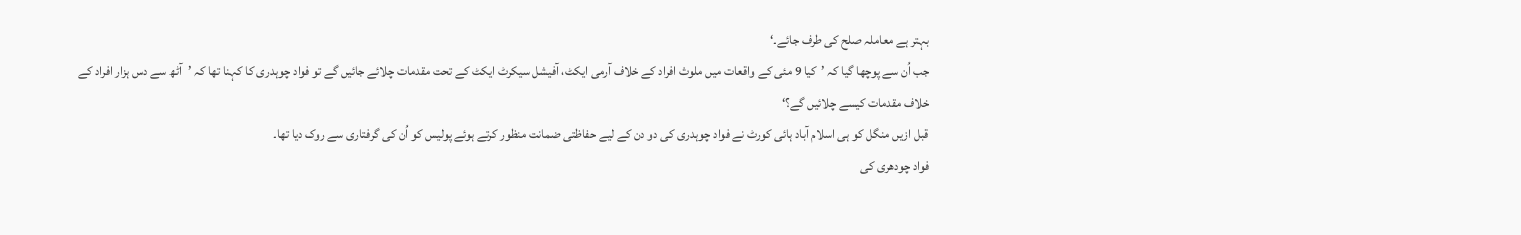بہتر ہے معاملہ صلح کی طرف جائے۔‘
جب اُن سے پوچھا گیا کہ ’کیا 9 مئی کے واقعات میں ملوث افراد کے خلاف آرمی ایکٹ، آفیشل سیکرٹ ایکٹ کے تحت مقدمات چلائے جائیں گے تو فواد چوہدری کا کہنا تھا کہ ’آٹھ سے دس ہزار افراد کے خلاف مقدمات کیسے چلائیں گے؟‘
قبل ازیں منگل کو ہی اسلام آباد ہائی کورٹ نے فواد چوہدری کی دو دن کے لیے حفاظتی ضمانت منظور کرتے ہوئے پولیس کو اُن کی گرفتاری سے روک دیا تھا۔
فواد چودھری کی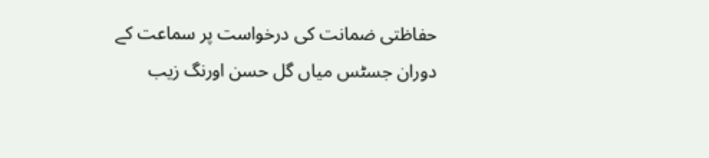حفاظتی ضمانت کی درخواست پر سماعت کے دوران جسٹس میاں گل حسن اورنگ زیب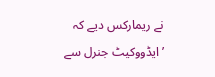نے ریمارکس دیے کہ ’ایڈووکیٹ جنرل سے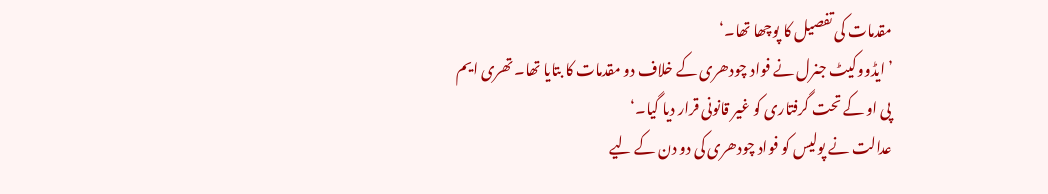مقدمات کی تفصیل کا پوچھا تھا۔‘
’ایڈووکیٹ جنرل نے فواد چودھری کے خلاف دو مقدمات کا بتایا تھا۔ تھری ایم پی او کے تحت گرفتاری کو غیر قانونی قرار دیا گیا۔‘
عدالت نے پولیس کو فواد چودھری کی دو دن کے لیے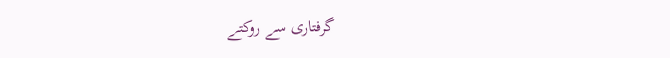گرفتاری سے روکتے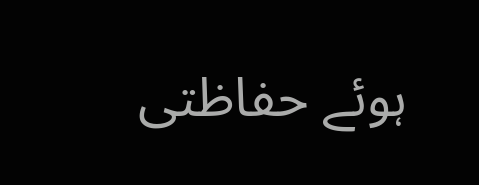ہوئے حفاظتی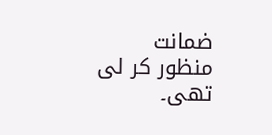ضمانت منظور کر لی تھی۔